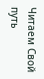Читаем Свой путь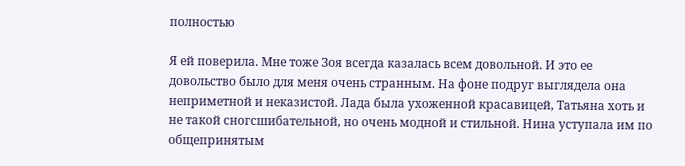полностью

Я ей поверила. Мне тоже Зоя всегда казалась всем довольной. И это ее довольство было для меня очень странным. На фоне подруг выглядела она неприметной и неказистой. Лада была ухоженной красавицей, Татьяна хоть и не такой сногсшибательной, но очень модной и стильной. Нина уступала им по общепринятым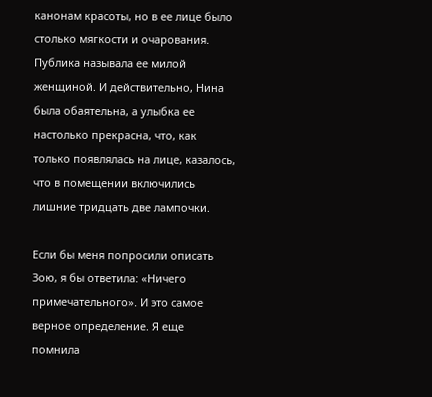канонам красоты, но в ее лице было столько мягкости и очарования. Публика называла ее милой женщиной. И действительно, Нина была обаятельна, а улыбка ее настолько прекрасна, что, как только появлялась на лице, казалось, что в помещении включились лишние тридцать две лампочки.

Если бы меня попросили описать Зою, я бы ответила: «Ничего примечательного». И это самое верное определение. Я еще помнила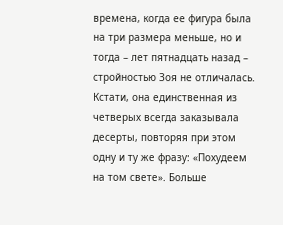времена, когда ее фигура была на три размера меньше, но и тогда – лет пятнадцать назад – стройностью Зоя не отличалась. Кстати, она единственная из четверых всегда заказывала десерты, повторяя при этом одну и ту же фразу: «Похудеем на том свете». Больше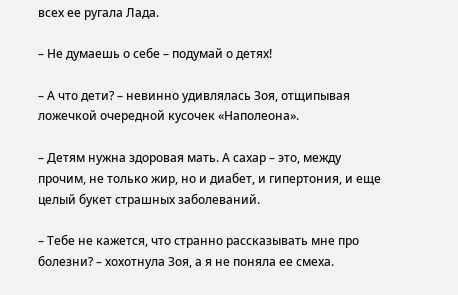всех ее ругала Лада.

– Не думаешь о себе – подумай о детях!

– А что дети? – невинно удивлялась Зоя, отщипывая ложечкой очередной кусочек «Наполеона».

– Детям нужна здоровая мать. А сахар – это, между прочим, не только жир, но и диабет, и гипертония, и еще целый букет страшных заболеваний.

– Тебе не кажется, что странно рассказывать мне про болезни? – хохотнула Зоя, а я не поняла ее смеха.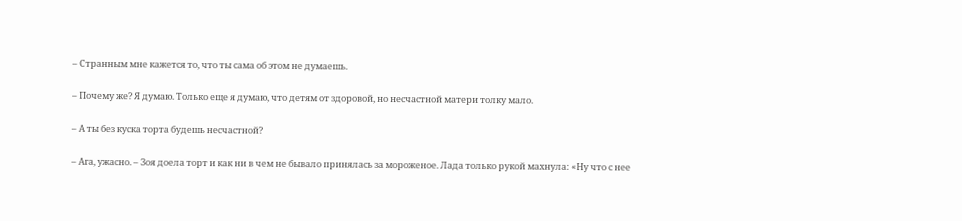– Странным мне кажется то, что ты сама об этом не думаешь.

– Почему же? Я думаю. Только еще я думаю, что детям от здоровой, но несчастной матери толку мало.

– А ты без куска торта будешь несчастной?

– Ага, ужасно. – Зоя доела торт и как ни в чем не бывало принялась за мороженое. Лада только рукой махнула: «Ну что с нее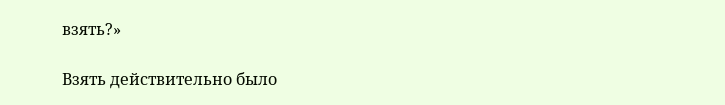взять?»

Взять действительно было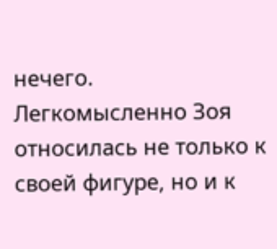нечего. Легкомысленно Зоя относилась не только к своей фигуре, но и к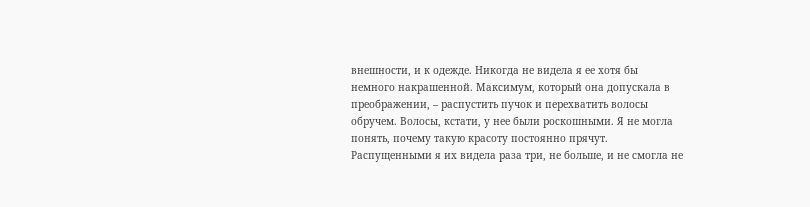внешности, и к одежде. Никогда не видела я ее хотя бы немного накрашенной. Максимум, который она допускала в преображении, – распустить пучок и перехватить волосы обручем. Волосы, кстати, у нее были роскошными. Я не могла понять, почему такую красоту постоянно прячут. Распущенными я их видела раза три, не больше, и не смогла не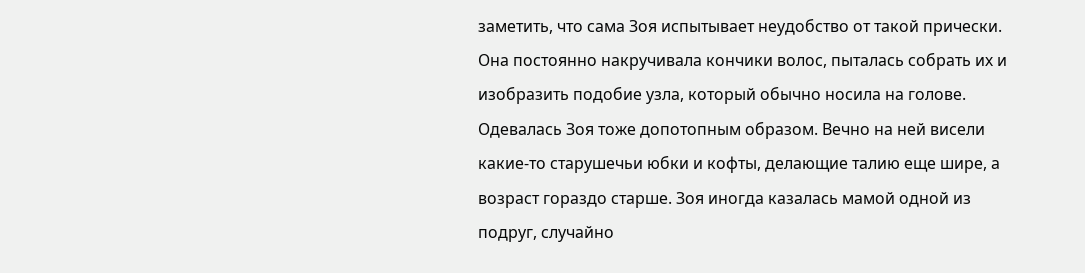заметить, что сама Зоя испытывает неудобство от такой прически. Она постоянно накручивала кончики волос, пыталась собрать их и изобразить подобие узла, который обычно носила на голове. Одевалась Зоя тоже допотопным образом. Вечно на ней висели какие-то старушечьи юбки и кофты, делающие талию еще шире, а возраст гораздо старше. Зоя иногда казалась мамой одной из подруг, случайно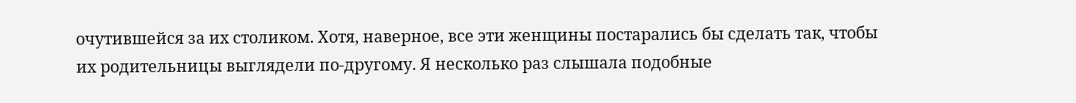очутившейся за их столиком. Хотя, наверное, все эти женщины постарались бы сделать так, чтобы их родительницы выглядели по-другому. Я несколько раз слышала подобные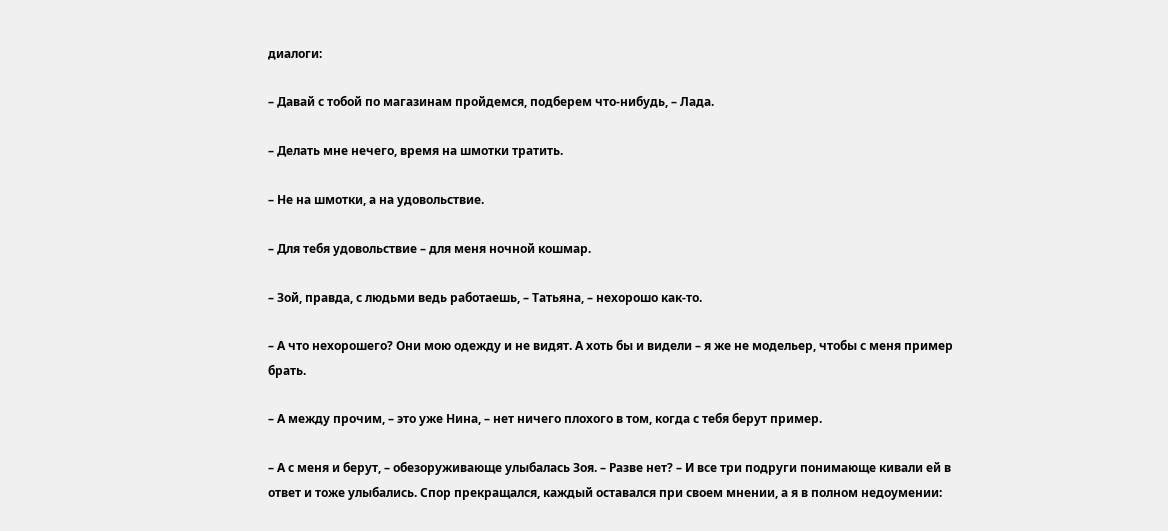диалоги:

– Давай с тобой по магазинам пройдемся, подберем что-нибудь, – Лада.

– Делать мне нечего, время на шмотки тратить.

– Не на шмотки, а на удовольствие.

– Для тебя удовольствие – для меня ночной кошмар.

– Зой, правда, с людьми ведь работаешь, – Татьяна, – нехорошо как-то.

– А что нехорошего? Они мою одежду и не видят. А хоть бы и видели – я же не модельер, чтобы с меня пример брать.

– А между прочим, – это уже Нина, – нет ничего плохого в том, когда с тебя берут пример.

– А с меня и берут, – обезоруживающе улыбалась Зоя. – Разве нет? – И все три подруги понимающе кивали ей в ответ и тоже улыбались. Спор прекращался, каждый оставался при своем мнении, а я в полном недоумении: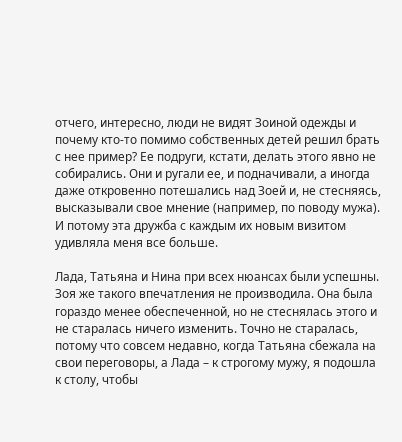отчего, интересно, люди не видят Зоиной одежды и почему кто-то помимо собственных детей решил брать с нее пример? Ее подруги, кстати, делать этого явно не собирались. Они и ругали ее, и подначивали, а иногда даже откровенно потешались над Зоей и, не стесняясь, высказывали свое мнение (например, по поводу мужа). И потому эта дружба с каждым их новым визитом удивляла меня все больше.

Лада, Татьяна и Нина при всех нюансах были успешны. Зоя же такого впечатления не производила. Она была гораздо менее обеспеченной, но не стеснялась этого и не старалась ничего изменить. Точно не старалась, потому что совсем недавно, когда Татьяна сбежала на свои переговоры, а Лада – к строгому мужу, я подошла к столу, чтобы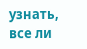узнать, все ли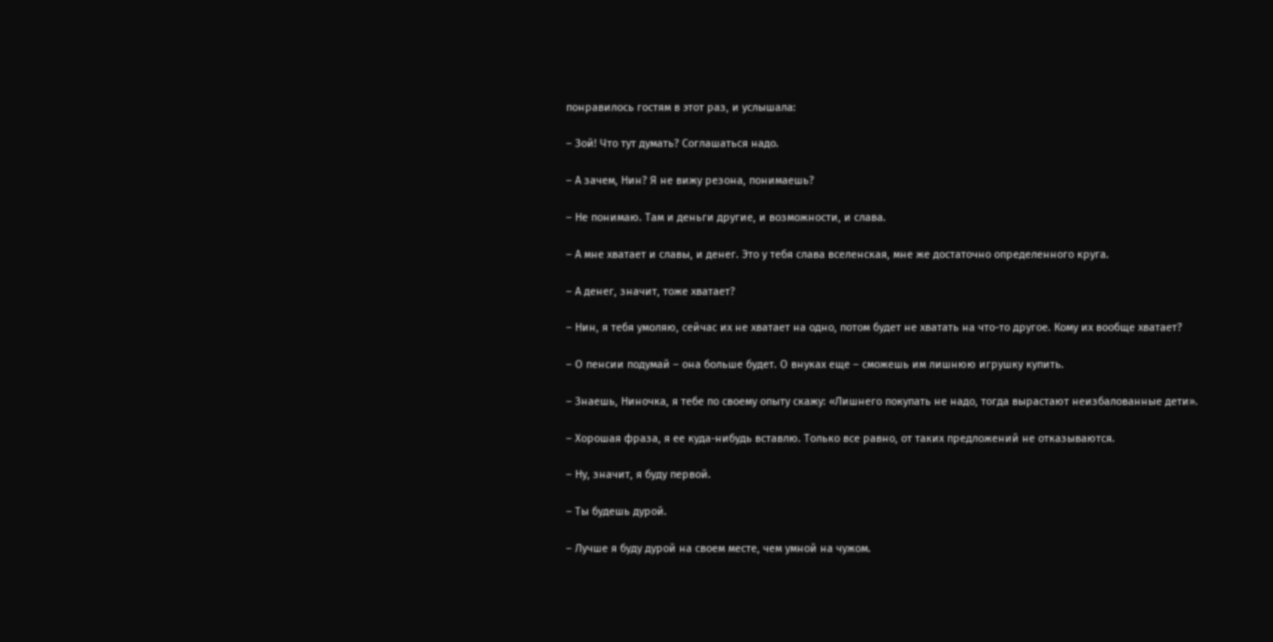понравилось гостям в этот раз, и услышала:

– Зой! Что тут думать? Соглашаться надо.

– А зачем, Нин? Я не вижу резона, понимаешь?

– Не понимаю. Там и деньги другие, и возможности, и слава.

– А мне хватает и славы, и денег. Это у тебя слава вселенская, мне же достаточно определенного круга.

– А денег, значит, тоже хватает?

– Нин, я тебя умоляю, сейчас их не хватает на одно, потом будет не хватать на что-то другое. Кому их вообще хватает?

– О пенсии подумай – она больше будет. О внуках еще – сможешь им лишнюю игрушку купить.

– Знаешь, Ниночка, я тебе по своему опыту скажу: «Лишнего покупать не надо, тогда вырастают неизбалованные дети».

– Хорошая фраза, я ее куда-нибудь вставлю. Только все равно, от таких предложений не отказываются.

– Ну, значит, я буду первой.

– Ты будешь дурой.

– Лучше я буду дурой на своем месте, чем умной на чужом.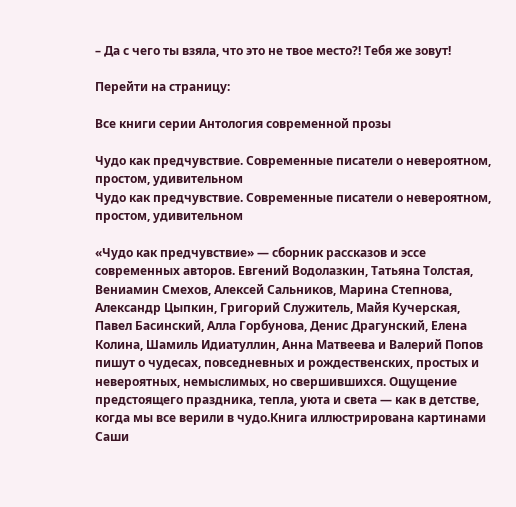– Да с чего ты взяла, что это не твое место?! Тебя же зовут!

Перейти на страницу:

Все книги серии Антология современной прозы

Чудо как предчувствие. Современные писатели о невероятном, простом, удивительном
Чудо как предчувствие. Современные писатели о невероятном, простом, удивительном

«Чудо как предчувствие» — сборник рассказов и эссе современных авторов. Евгений Водолазкин, Татьяна Толстая, Вениамин Смехов, Алексей Сальников, Марина Степнова, Александр Цыпкин, Григорий Служитель, Майя Кучерская, Павел Басинский, Алла Горбунова, Денис Драгунский, Елена Колина, Шамиль Идиатуллин, Анна Матвеева и Валерий Попов пишут о чудесах, повседневных и рождественских, простых и невероятных, немыслимых, но свершившихся. Ощущение предстоящего праздника, тепла, уюта и света — как в детстве, когда мы все верили в чудо.Книга иллюстрирована картинами Саши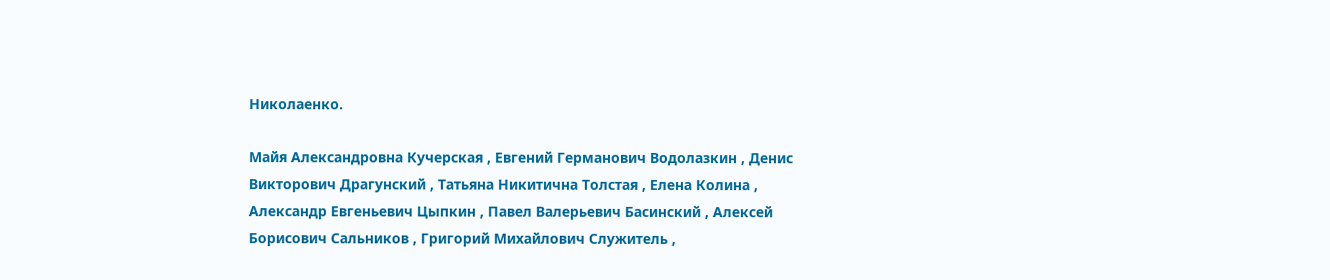Николаенко.

Майя Александровна Кучерская , Евгений Германович Водолазкин , Денис Викторович Драгунский , Татьяна Никитична Толстая , Елена Колина , Александр Евгеньевич Цыпкин , Павел Валерьевич Басинский , Алексей Борисович Сальников , Григорий Михайлович Служитель ,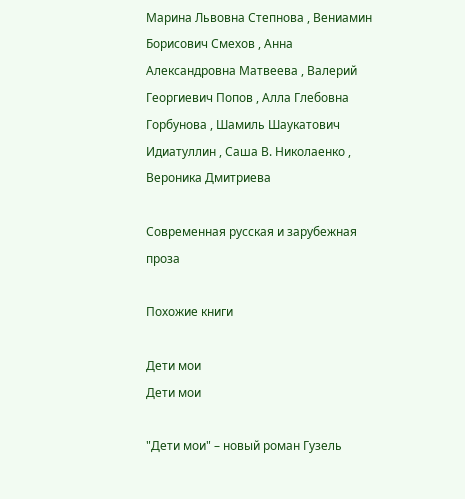Марина Львовна Степнова , Вениамин Борисович Смехов , Анна Александровна Матвеева , Валерий Георгиевич Попов , Алла Глебовна Горбунова , Шамиль Шаукатович Идиатуллин , Саша В. Николаенко , Вероника Дмитриева

Современная русская и зарубежная проза

Похожие книги

Дети мои
Дети мои

"Дети мои" – новый роман Гузель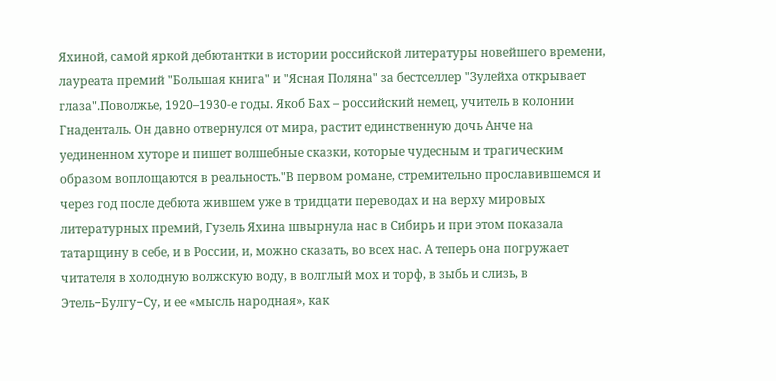Яхиной, самой яркой дебютантки в истории российской литературы новейшего времени, лауреата премий "Большая книга" и "Ясная Поляна" за бестселлер "Зулейха открывает глаза".Поволжье, 1920–1930-е годы. Якоб Бах – российский немец, учитель в колонии Гнаденталь. Он давно отвернулся от мира, растит единственную дочь Анче на уединенном хуторе и пишет волшебные сказки, которые чудесным и трагическим образом воплощаются в реальность."В первом романе, стремительно прославившемся и через год после дебюта жившем уже в тридцати переводах и на верху мировых литературных премий, Гузель Яхина швырнула нас в Сибирь и при этом показала татарщину в себе, и в России, и, можно сказать, во всех нас. А теперь она погружает читателя в холодную волжскую воду, в волглый мох и торф, в зыбь и слизь, в Этель−Булгу−Су, и ее «мысль народная», как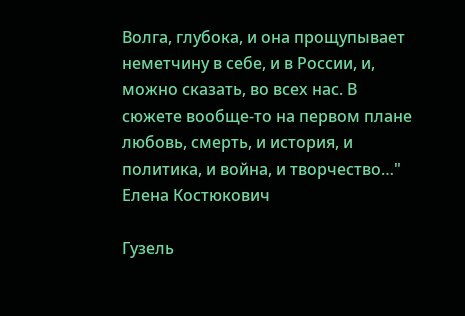Волга, глубока, и она прощупывает неметчину в себе, и в России, и, можно сказать, во всех нас. В сюжете вообще-то на первом плане любовь, смерть, и история, и политика, и война, и творчество…" Елена Костюкович

Гузель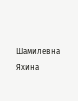Шамилевна Яхина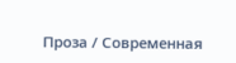Проза / Современная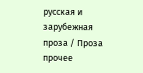русская и зарубежная проза / Проза прочее